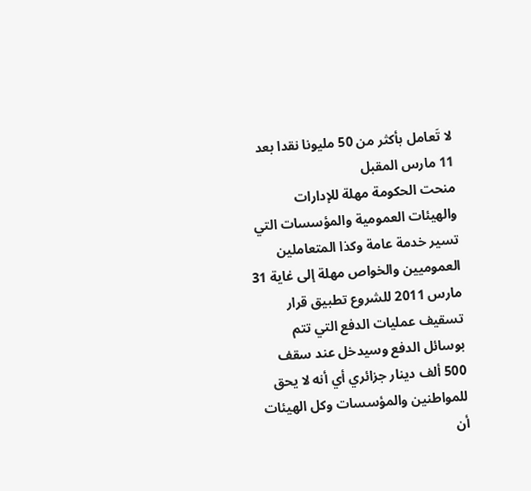لا تَعامل بأكثر من 50 مليونا نقدا بعد 11 مارس المقبل
منحت الحكومة مهلة للإدارات والهيئات العمومية والمؤسسات التي تسير خدمة عامة وكذا المتعاملين العموميين والخواص مهلة إلى غاية 31 مارس 2011 للشروع تطبيق قرار تسقيف عمليات الدفع التي تتم بوسائل الدفع وسيدخل عند سقف 500 ألف دينار جزائري أي أنه لا يحق للمواطنين والمؤسسات وكل الهيئات أن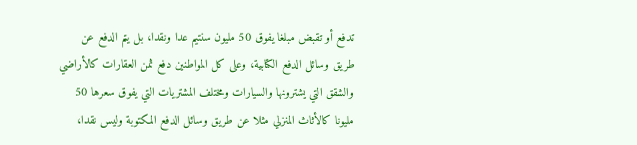تدفع أو تقبض مبلغا يفوق 50 مليون سنتيم عدا ونقدا، بل يتم الدفع عن طريق وسائل الدفع الكتابية، وعلى كل المواطنين دفع ثمن العقارات كالأراضي والشقق التي يشترونها والسيارات ومختلف المشتريات التي يفوق سعرها 50 مليونا كالأثاث المنزلي مثلا عن طريق وسائل الدفع المكتوبة وليس نقدا،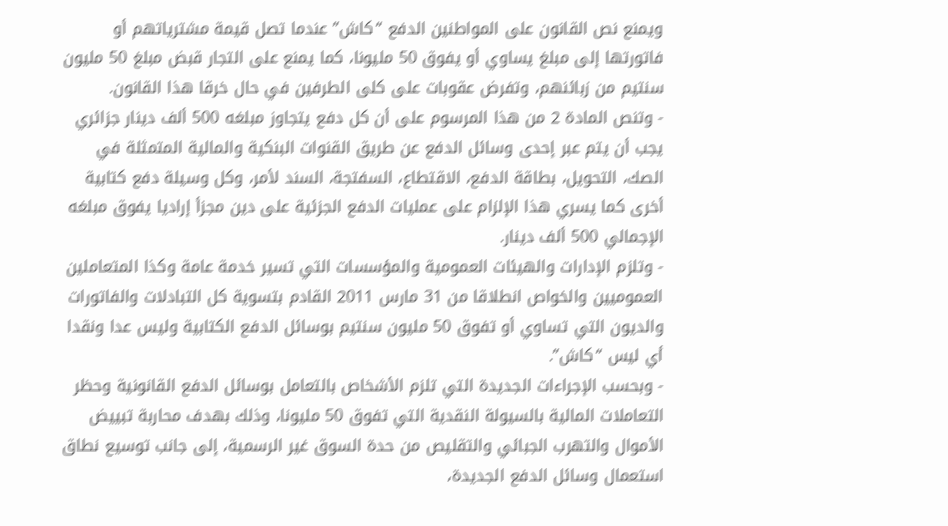ويمنع نص القانون على المواطنين الدفع “كاش” عندما تصل قيمة مشترياتهم أو فاتورتها إلى مبلغ يساوي أو يفوق 50 مليونا، كما يمنع على التجار قبض مبلغ 50 مليون سنتيم من زبائنهم، وتفرض عقوبات على كلى الطرفين في حال خرقا هذا القانون.
- وتنص المادة 2 من هذا المرسوم على أن كل دفع يتجاوز مبلغه 500 ألف دينار جزائري يجب أن يتم عبر إحدى وسائل الدفع عن طريق القنوات البنكية والمالية المتمثلة في الصك، التحويل، بطاقة الدفع، الاقتطاع، السفتجة، السند لأمر، وكل وسيلة دفع كتابية أخرى كما يسري هذا الإلزام على عمليات الدفع الجزئية على دين مجزأ إراديا يفوق مبلغه الإجمالي 500 ألف دينار.
- وتلزم الإدارات والهيئات العمومية والمؤسسات التي تسير خدمة عامة وكذا المتعاملين العموميين والخواص انطلاقا من 31 مارس 2011 القادم بتسوية كل التبادلات والفاتورات والديون التي تساوي أو تفوق 50 مليون سنتيم بوسائل الدفع الكتابية وليس عدا ونقدا أي ليس “كاش”.
- وبحسب الإجراءات الجديدة التي تلزم الأشخاص بالتعامل بوسائل الدفع القانونية وحظر التعاملات المالية بالسيولة النقدية التي تفوق 50 مليونا، وذلك بهدف محاربة تبييض الأموال والتهرب الجبائي والتقليص من حدة السوق غير الرسمية، إلى جانب توسيع نطاق استعمال وسائل الدفع الجديدة،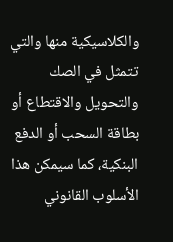والكلاسيكية منها والتي تتمثل في الصك والتحويل والاقتطاع أو بطاقة السحب أو الدفع البنكية، كما سيمكن هذا الأسلوب القانوني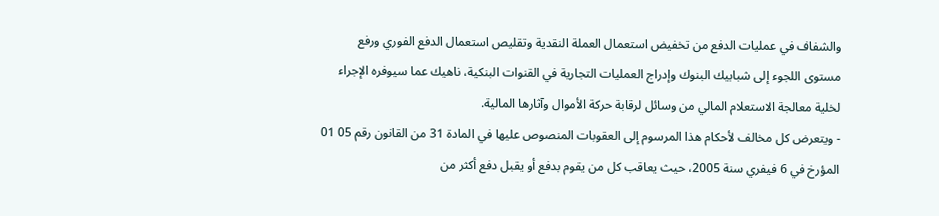والشفاف في عمليات الدفع من تخفيض استعمال العملة النقدية وتقليص استعمال الدفع الفوري ورفع مستوى اللجوء إلى شبابيك البنوك وإدراج العمليات التجارية في القنوات البنكية، ناهيك عما سيوفره الإجراء لخلية معالجة الاستعلام المالي من وسائل لرقابة حركة الأموال وآثارها المالية.
- ويتعرض كل مخالف لأحكام هذا المرسوم إلى العقوبات المنصوص عليها في المادة 31 من القانون رقم 05 01 المؤرخ في 6 فيفري سنة 2005، حيث يعاقب كل من يقوم بدفع أو يقبل دفع أكثر من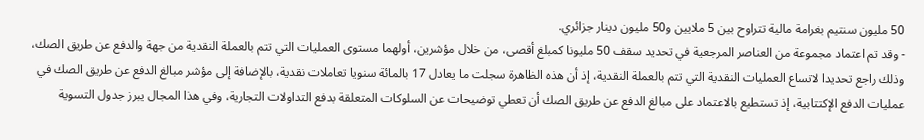50 مليون سنتيم بغرامة مالية تتراوح بين 5 ملايين و50 مليون دينار جزائري.
- وقد تم اعتماد مجموعة من العناصر المرجعية في تحديد سقف 50 مليونا كمبلغ أقصى، من خلال مؤشرين، أولهما مستوى العمليات التي تتم بالعملة النقدية من جهة والدفع عن طريق الصك، وذلك راجع تحديدا لاتساع العمليات النقدية التي تتم بالعملة النقدية، إذ أن هذه الظاهرة سجلت ما يعادل 17 بالمائة سنويا تعاملات نقدية، بالإضافة إلى مؤشر مبالغ الدفع عن طريق الصك في عمليات الدفع الإكتتابية، إذ تستطيع بالاعتماد على مبالغ الدفع عن طريق الصك أن تعطي توضيحات عن السلوكات المتعلقة بدفع التداولات التجارية، وفي هذا المجال يبرز جدول التسوية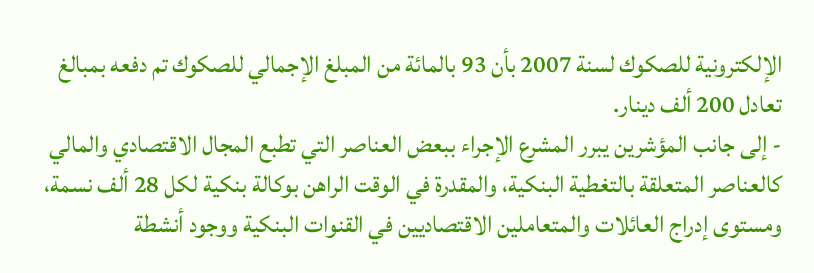الإلكترونية للصكوك لسنة 2007 بأن 93 بالمائة من المبلغ الإجمالي للصكوك تم دفعه بمبالغ تعادل 200 ألف دينار.
- إلى جانب المؤشرين يبرر المشرع الإجراء ببعض العناصر التي تطبع المجال الاقتصادي والمالي كالعناصر المتعلقة بالتغطية البنكية، والمقدرة في الوقت الراهن بوكالة بنكية لكل 28 ألف نسمة، ومستوى إدراج العائلات والمتعاملين الاقتصاديين في القنوات البنكية ووجود أنشطة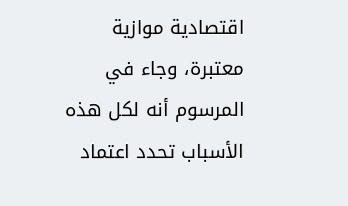اقتصادية موازية معتبرة، وجاء في المرسوم أنه لكل هذه الأسباب تحدد اعتماد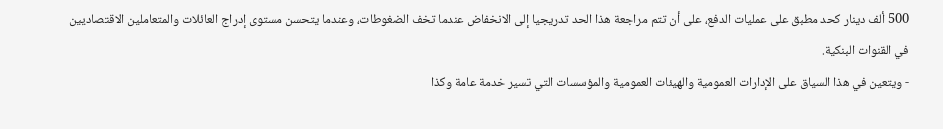500 ألف دينار كحد مطبق على عمليات الدفع، على أن تتم مراجعة هذا الحد تدريجيا إلى الانخفاض عندما تخف الضغوطات، وعندما يتحسن مستوى إدراج العائلات والمتعاملين الاقتصاديين في القنوات البنكية.
- ويتعين في هذا السياق على الإدارات العمومية والهيئات العمومية والمؤسسات التي تسير خدمة عامة وكذا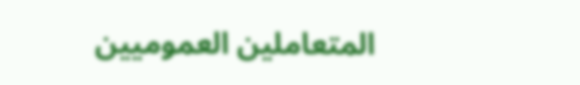المتعاملين العموميين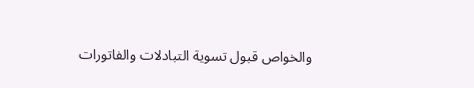والخواص قبول تسوية التبادلات والفاتورات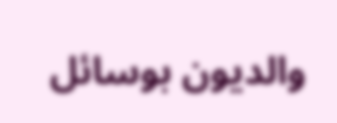والديون بوسائل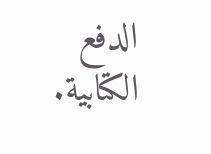الدفع الكتابية.